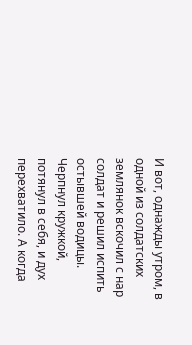И вот, однажды утром, в одной из солдатских землянок вскочил с нар солдат и решил испить остывшей водицы. Черпнул кружкой, потянул в себя, и дух перехватило. А когда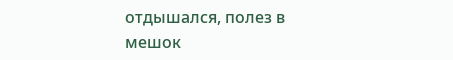отдышался, полез в мешок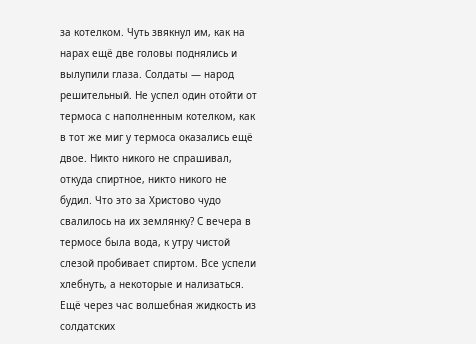за котелком. Чуть звякнул им, как на нарах ещё две головы поднялись и вылупили глаза. Солдаты — народ решительный. Не успел один отойти от термоса с наполненным котелком, как в тот же миг у термоса оказались ещё двое. Никто никого не спрашивал, откуда спиртное, никто никого не будил. Что это за Христово чудо свалилось на их землянку? С вечера в термосе была вода, к утру чистой слезой пробивает спиртом. Все успели хлебнуть, а некоторые и нализаться. Ещё через час волшебная жидкость из солдатских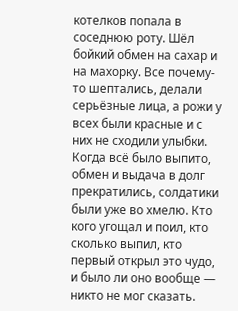котелков попала в соседнюю роту. Шёл бойкий обмен на сахар и на махорку. Все почему-то шептались, делали серьёзные лица, а рожи у всех были красные и с них не сходили улыбки. Когда всё было выпито, обмен и выдача в долг прекратились, солдатики были уже во хмелю. Кто кого угощал и поил, кто сколько выпил, кто первый открыл это чудо, и было ли оно вообще — никто не мог сказать.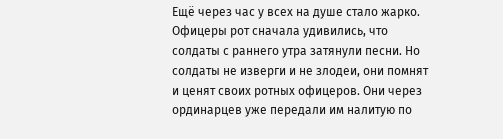Ещё через час у всех на душе стало жарко.
Офицеры рот сначала удивились, что солдаты с раннего утра затянули песни. Но солдаты не изверги и не злодеи, они помнят и ценят своих ротных офицеров. Они через ординарцев уже передали им налитую по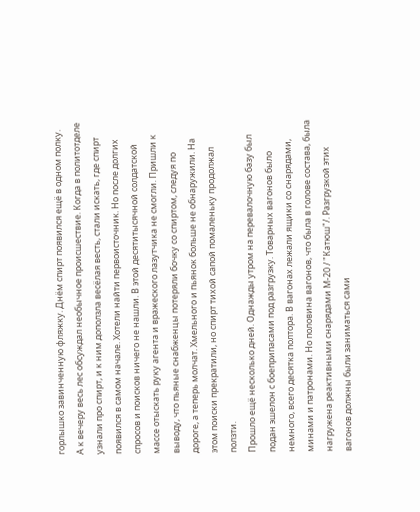горлышко завинченную фляжку. Днём спирт появился ещё в одном полку. А к вечеру весь лес обсуждал необычное происшествие. Когда в политотделе узнали про спирт, и к ним доползла весёлая весть, стали искать, где спирт появился в самом начале. Хотели найти первоисточник. Но после долгих спросов и поисков ничего не нашли. В этой десятитысячной солдатской массе отыскать руку агента и вражеского лазутчика не смогли. Пришли к выводу, что пьяные снабженцы потеряли бочку со спиртом, следуя по дороге, а теперь молчат. Хмельного и пьянок больше не обнаружили. На этом поиски прекратили, но спирт тихой сапой помаленьку продолжал ползти.
Прошло ещё несколько дней. Однажды утром на перевалочную базу был подан эшелон с боеприпасами под разгрузку. Товарных вагонов было немного, всего десятка полтора. В вагонах лежали ящики со снарядами, минами и патронами. Но половина вагонов, что была в голове состава, была нагружена реактивными снарядами М-20 / "Катюш"/. Разгрузкой этих вагонов должны были заниматься сами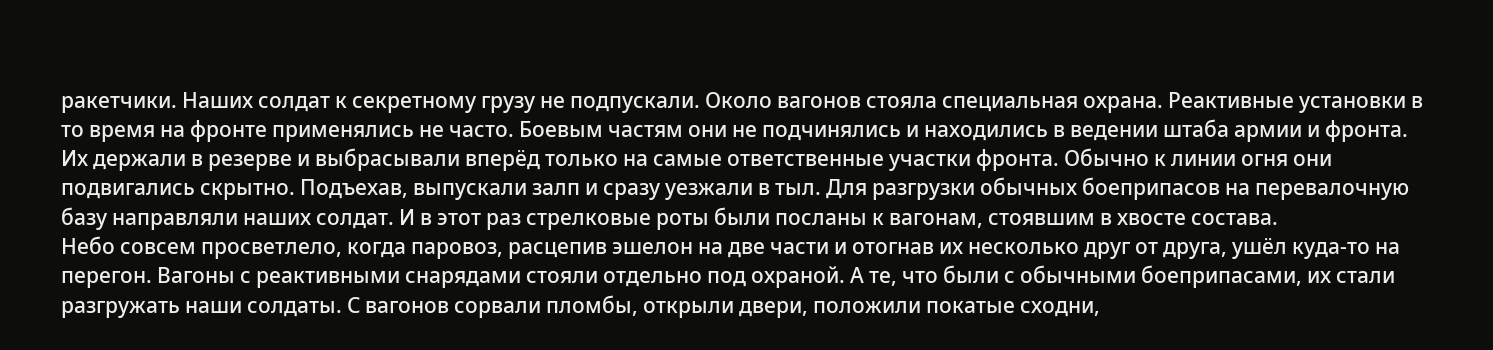ракетчики. Наших солдат к секретному грузу не подпускали. Около вагонов стояла специальная охрана. Реактивные установки в то время на фронте применялись не часто. Боевым частям они не подчинялись и находились в ведении штаба армии и фронта. Их держали в резерве и выбрасывали вперёд только на самые ответственные участки фронта. Обычно к линии огня они подвигались скрытно. Подъехав, выпускали залп и сразу уезжали в тыл. Для разгрузки обычных боеприпасов на перевалочную базу направляли наших солдат. И в этот раз стрелковые роты были посланы к вагонам, стоявшим в хвосте состава.
Небо совсем просветлело, когда паровоз, расцепив эшелон на две части и отогнав их несколько друг от друга, ушёл куда-то на перегон. Вагоны с реактивными снарядами стояли отдельно под охраной. А те, что были с обычными боеприпасами, их стали разгружать наши солдаты. С вагонов сорвали пломбы, открыли двери, положили покатые сходни,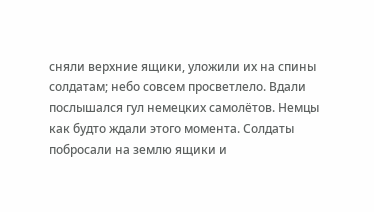сняли верхние ящики, уложили их на спины солдатам; небо совсем просветлело. Вдали послышался гул немецких самолётов. Немцы как будто ждали этого момента. Солдаты побросали на землю ящики и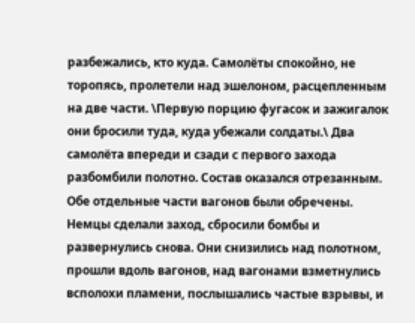разбежались, кто куда. Самолёты спокойно, не торопясь, пролетели над эшелоном, расцепленным на две части. \Первую порцию фугасок и зажигалок они бросили туда, куда убежали солдаты.\ Два самолёта впереди и сзади с первого захода разбомбили полотно. Состав оказался отрезанным. Обе отдельные части вагонов были обречены. Немцы сделали заход, сбросили бомбы и развернулись снова. Они снизились над полотном, прошли вдоль вагонов, над вагонами взметнулись всполохи пламени, послышались частые взрывы, и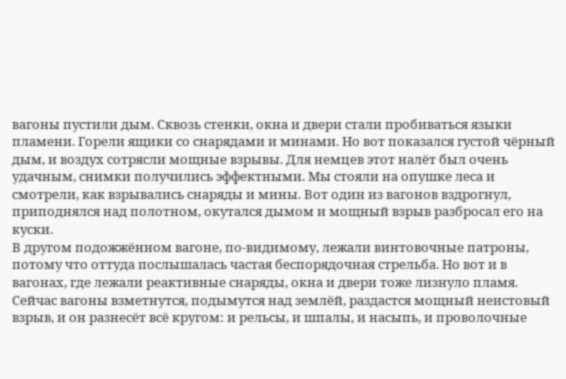вагоны пустили дым. Сквозь стенки, окна и двери стали пробиваться языки пламени. Горели ящики со снарядами и минами. Но вот показался густой чёрный дым, и воздух сотрясли мощные взрывы. Для немцев этот налёт был очень удачным, снимки получились эффектными. Мы стояли на опушке леса и смотрели, как взрывались снаряды и мины. Вот один из вагонов вздрогнул, приподнялся над полотном, окутался дымом и мощный взрыв разбросал его на куски.
В другом подожжённом вагоне, по-видимому, лежали винтовочные патроны, потому что оттуда послышалась частая беспорядочная стрельба. Но вот и в вагонах, где лежали реактивные снаряды, окна и двери тоже лизнуло пламя. Сейчас вагоны взметнутся, подымутся над землёй, раздастся мощный неистовый взрыв, и он разнесёт всё кругом: и рельсы, и шпалы, и насыпь, и проволочные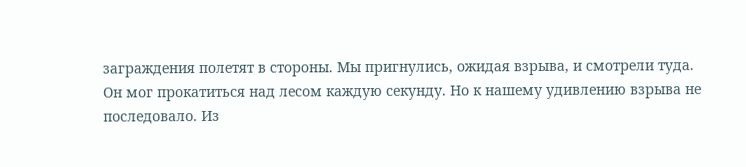заграждения полетят в стороны. Мы пригнулись, ожидая взрыва, и смотрели туда. Он мог прокатиться над лесом каждую секунду. Но к нашему удивлению взрыва не последовало. Из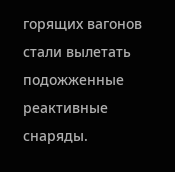горящих вагонов стали вылетать подожженные реактивные снаряды.